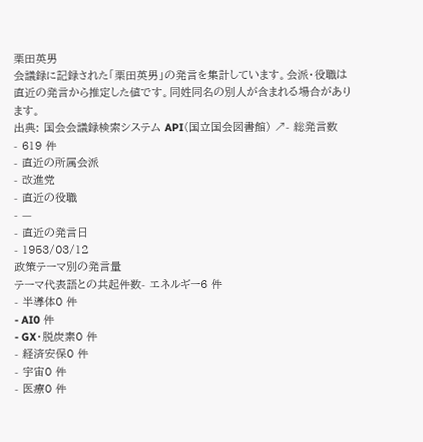栗田英男
会議録に記録された「栗田英男」の発言を集計しています。会派・役職は直近の発言から推定した値です。同姓同名の別人が含まれる場合があります。
出典: 国会会議録検索システム API(国立国会図書館) ↗- 総発言数
- 619 件
- 直近の所属会派
- 改進党
- 直近の役職
- —
- 直近の発言日
- 1953/03/12
政策テーマ別の発言量
テーマ代表語との共起件数- エネルギー6 件
- 半導体0 件
- AI0 件
- GX・脱炭素0 件
- 経済安保0 件
- 宇宙0 件
- 医療0 件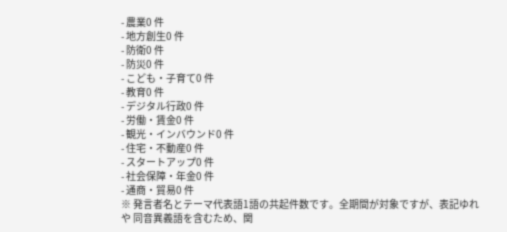- 農業0 件
- 地方創生0 件
- 防衛0 件
- 防災0 件
- こども・子育て0 件
- 教育0 件
- デジタル行政0 件
- 労働・賃金0 件
- 観光・インバウンド0 件
- 住宅・不動産0 件
- スタートアップ0 件
- 社会保障・年金0 件
- 通商・貿易0 件
※ 発言者名とテーマ代表語1語の共起件数です。全期間が対象ですが、表記ゆれや 同音異義語を含むため、関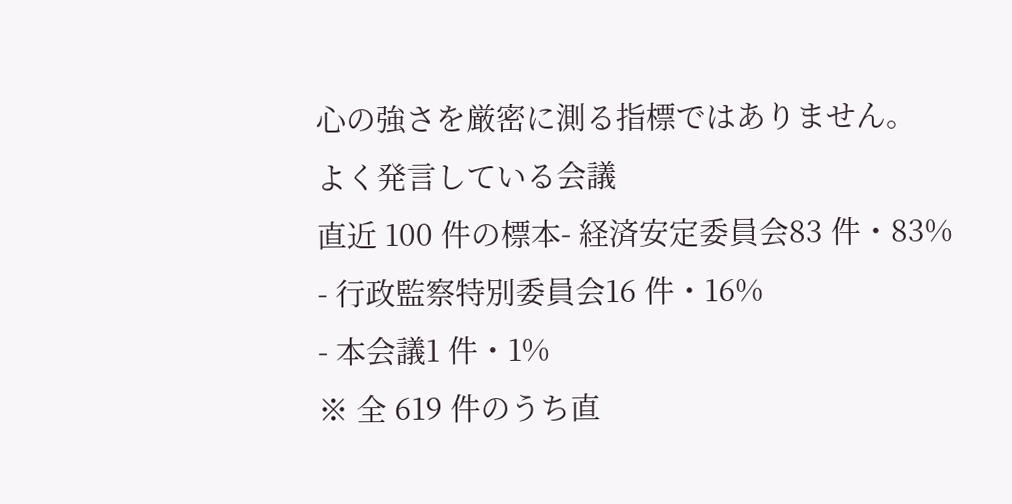心の強さを厳密に測る指標ではありません。
よく発言している会議
直近 100 件の標本- 経済安定委員会83 件・83%
- 行政監察特別委員会16 件・16%
- 本会議1 件・1%
※ 全 619 件のうち直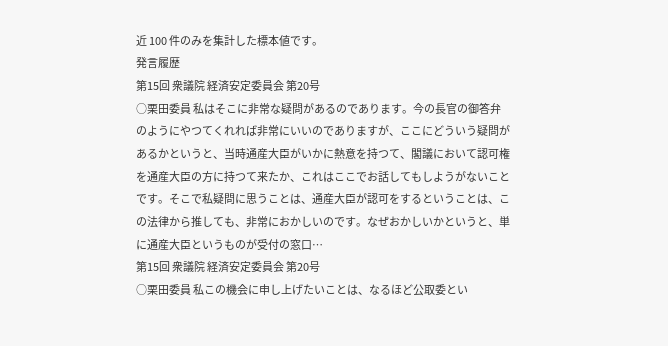近 100 件のみを集計した標本値です。
発言履歴
第15回 衆議院 経済安定委員会 第20号
○栗田委員 私はそこに非常な疑問があるのであります。今の長官の御答弁のようにやつてくれれば非常にいいのでありますが、ここにどういう疑問があるかというと、当時通産大臣がいかに熱意を持つて、閣議において認可権を通産大臣の方に持つて来たか、これはここでお話してもしようがないことです。そこで私疑問に思うことは、通産大臣が認可をするということは、この法律から推しても、非常におかしいのです。なぜおかしいかというと、単に通産大臣というものが受付の窓口…
第15回 衆議院 経済安定委員会 第20号
○栗田委員 私この機会に申し上げたいことは、なるほど公取委とい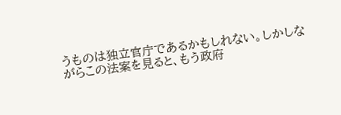うものは独立官庁であるかもしれない。しかしながらこの法案を見ると、もう政府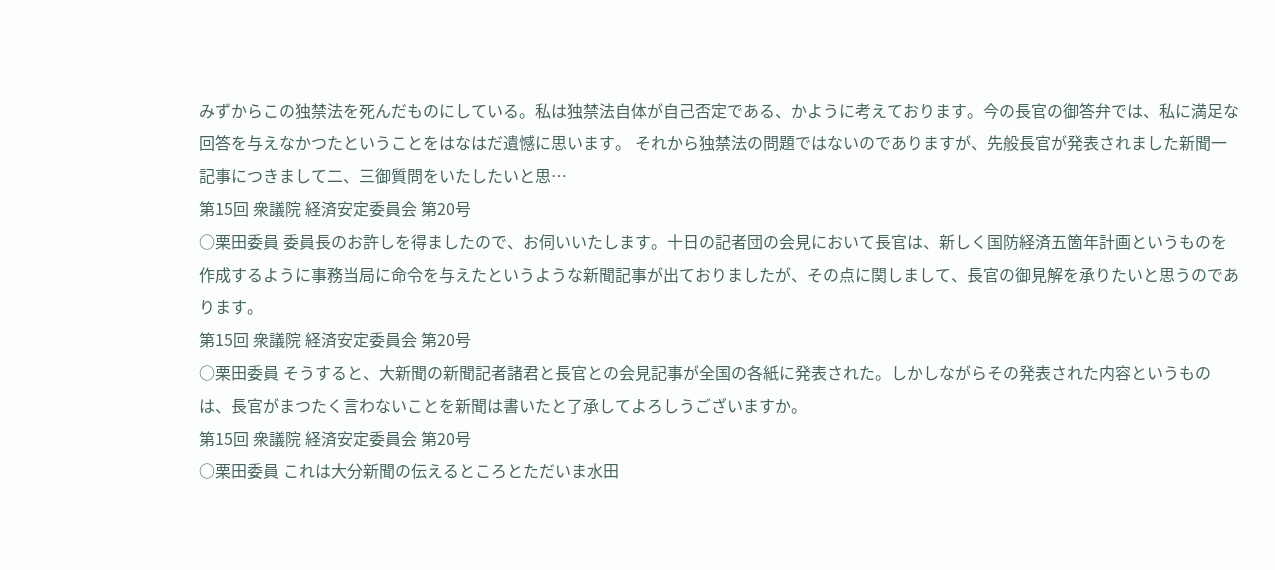みずからこの独禁法を死んだものにしている。私は独禁法自体が自己否定である、かように考えております。今の長官の御答弁では、私に満足な回答を与えなかつたということをはなはだ遺憾に思います。 それから独禁法の問題ではないのでありますが、先般長官が発表されました新聞一記事につきまして二、三御質問をいたしたいと思…
第15回 衆議院 経済安定委員会 第20号
○栗田委員 委員長のお許しを得ましたので、お伺いいたします。十日の記者団の会見において長官は、新しく国防経済五箇年計画というものを作成するように事務当局に命令を与えたというような新聞記事が出ておりましたが、その点に関しまして、長官の御見解を承りたいと思うのであります。
第15回 衆議院 経済安定委員会 第20号
○栗田委員 そうすると、大新聞の新聞記者諸君と長官との会見記事が全国の各紙に発表された。しかしながらその発表された内容というものは、長官がまつたく言わないことを新聞は書いたと了承してよろしうございますか。
第15回 衆議院 経済安定委員会 第20号
○栗田委員 これは大分新聞の伝えるところとただいま水田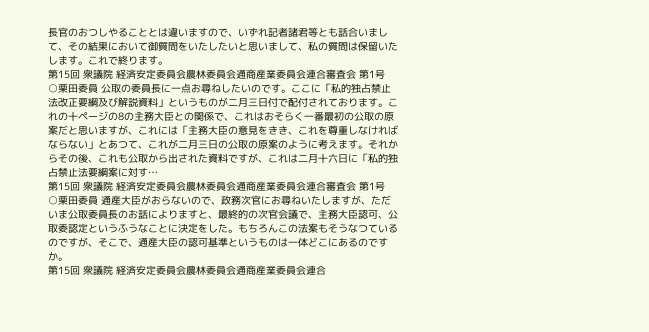長官のおつしやることとは違いますので、いずれ記者諸君等とも話合いまして、その結果において御質問をいたしたいと思いまして、私の質問は保留いたします。これで終ります。
第15回 衆議院 経済安定委員会農林委員会通商産業委員会連合審査会 第1号
○栗田委員 公取の委員長に一点お尋ねしたいのです。ここに「私的独占禁止法改正要綱及び解説資料」というものが二月三日付で配付されております。これの十ページの8の主務大臣との関係で、これはおそらく一番最初の公取の原案だと思いますが、これには「主務大臣の意見をきき、これを尊重しなければならない」とあつて、これが二月三日の公取の原案のように考えます。それからその後、これも公取から出された資料ですが、これは二月十六日に「私的独占禁止法要綱案に対す…
第15回 衆議院 経済安定委員会農林委員会通商産業委員会連合審査会 第1号
○栗田委員 通産大臣がおらないので、政務次官にお尋ねいたしますが、ただいま公取委員長のお話によりますと、最終的の次官会議で、主務大臣認可、公取委認定というふうなことに決定をした。もちろんこの法案もそうなつているのですが、そこで、通産大臣の認可基準というものは一体どこにあるのですか。
第15回 衆議院 経済安定委員会農林委員会通商産業委員会連合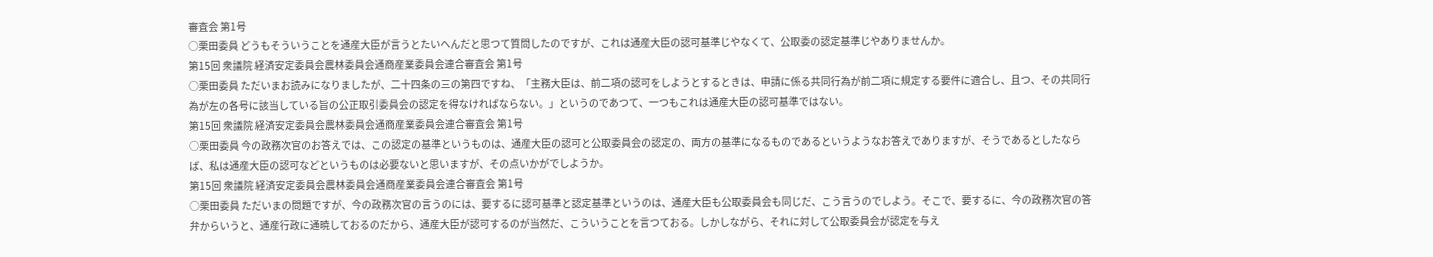審査会 第1号
○栗田委員 どうもそういうことを通産大臣が言うとたいへんだと思つて質問したのですが、これは通産大臣の認可基準じやなくて、公取委の認定基準じやありませんか。
第15回 衆議院 経済安定委員会農林委員会通商産業委員会連合審査会 第1号
○栗田委員 ただいまお読みになりましたが、二十四条の三の第四ですね、「主務大臣は、前二項の認可をしようとするときは、申請に係る共同行為が前二項に規定する要件に適合し、且つ、その共同行為が左の各号に該当している旨の公正取引委員会の認定を得なければならない。」というのであつて、一つもこれは通産大臣の認可基準ではない。
第15回 衆議院 経済安定委員会農林委員会通商産業委員会連合審査会 第1号
○栗田委員 今の政務次官のお答えでは、この認定の基準というものは、通産大臣の認可と公取委員会の認定の、両方の基準になるものであるというようなお答えでありますが、そうであるとしたならば、私は通産大臣の認可などというものは必要ないと思いますが、その点いかがでしようか。
第15回 衆議院 経済安定委員会農林委員会通商産業委員会連合審査会 第1号
○栗田委員 ただいまの問題ですが、今の政務次官の言うのには、要するに認可基準と認定基準というのは、通産大臣も公取委員会も同じだ、こう言うのでしよう。そこで、要するに、今の政務次官の答弁からいうと、通産行政に通暁しておるのだから、通産大臣が認可するのが当然だ、こういうことを言つておる。しかしながら、それに対して公取委員会が認定を与え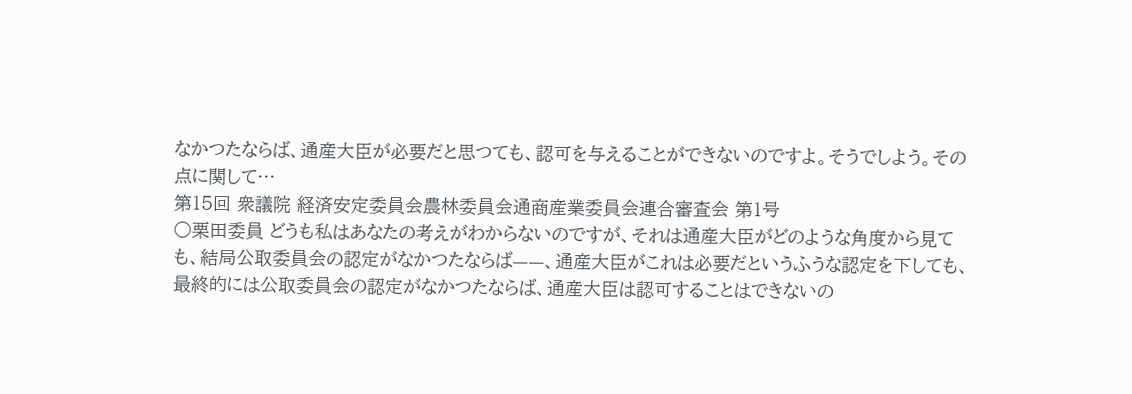なかつたならば、通産大臣が必要だと思つても、認可を与えることができないのですよ。そうでしよう。その点に関して…
第15回 衆議院 経済安定委員会農林委員会通商産業委員会連合審査会 第1号
○栗田委員 どうも私はあなたの考えがわからないのですが、それは通産大臣がどのような角度から見ても、結局公取委員会の認定がなかつたならば——、通産大臣がこれは必要だというふうな認定を下しても、最終的には公取委員会の認定がなかつたならば、通産大臣は認可することはできないの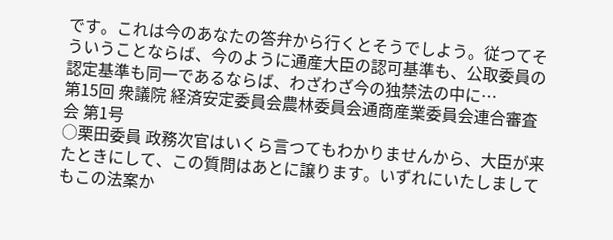です。これは今のあなたの答弁から行くとそうでしよう。従つてそういうことならば、今のように通産大臣の認可基準も、公取委員の認定基準も同一であるならば、わざわざ今の独禁法の中に…
第15回 衆議院 経済安定委員会農林委員会通商産業委員会連合審査会 第1号
○栗田委員 政務次官はいくら言つてもわかりませんから、大臣が来たときにして、この質問はあとに譲ります。いずれにいたしましてもこの法案か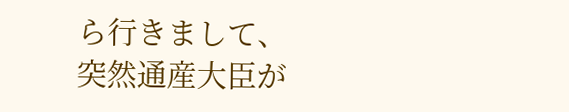ら行きまして、突然通産大臣が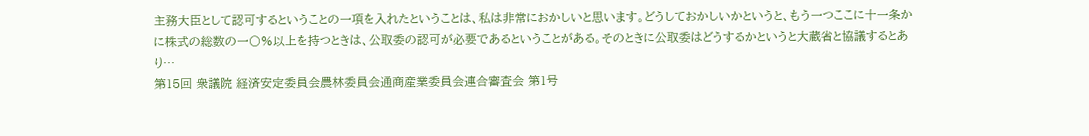主務大臣として認可するということの一項を入れたということは、私は非常におかしいと思います。どうしておかしいかというと、もう一つここに十一条かに株式の総数の一〇%以上を持つときは、公取委の認可が必要であるということがある。そのときに公取委はどうするかというと大蔵省と協議するとあり…
第15回 衆議院 経済安定委員会農林委員会通商産業委員会連合審査会 第1号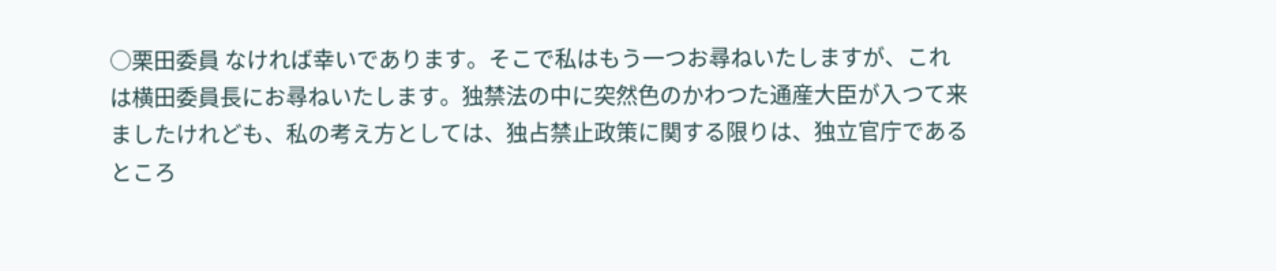○栗田委員 なければ幸いであります。そこで私はもう一つお尋ねいたしますが、これは横田委員長にお尋ねいたします。独禁法の中に突然色のかわつた通産大臣が入つて来ましたけれども、私の考え方としては、独占禁止政策に関する限りは、独立官庁であるところ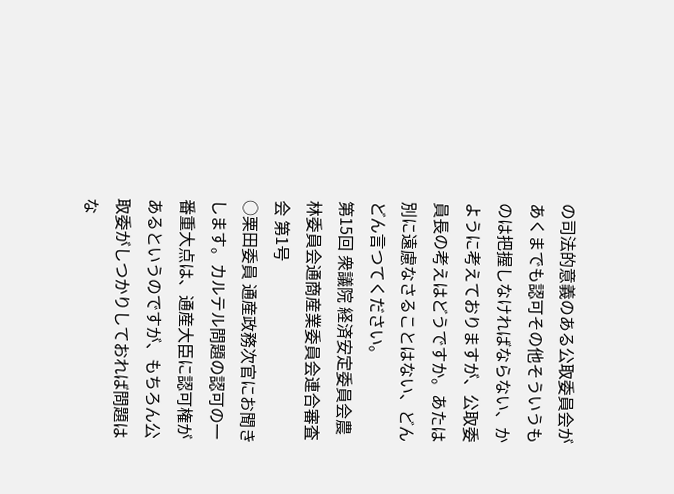の司法的意義のある公取委員会があくまでも認可その他そういうものは把握しなければならない、かように考えておりますが、公取委員長の考えはどうですか。あたは別に遠慮なさることはない、どんどん言つてください。
第15回 衆議院 経済安定委員会農林委員会通商産業委員会連合審査会 第1号
○栗田委員 通産政務次官にお聞きします。カルテル問題の認可の一番重大点は、通産大臣に認可権があるというのですが、もちろん公取委がしつかりしておれば問題はな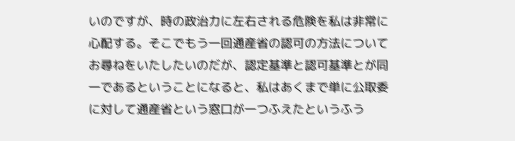いのですが、時の政治力に左右される危険を私は非常に心配する。そこでもう一回通産省の認可の方法についてお尋ねをいたしたいのだが、認定基準と認可基準とが同一であるということになると、私はあくまで単に公取委に対して通産省という窓口が一つふえたというふう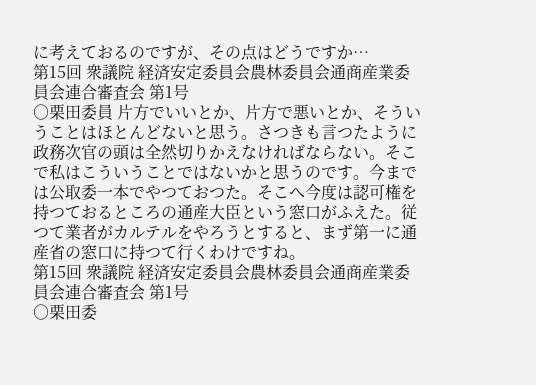に考えておるのですが、その点はどうですか…
第15回 衆議院 経済安定委員会農林委員会通商産業委員会連合審査会 第1号
○栗田委員 片方でいいとか、片方で悪いとか、そういうことはほとんどないと思う。さつきも言つたように政務次官の頭は全然切りかえなければならない。そこで私はこういうことではないかと思うのです。今までは公取委一本でやつておつた。そこへ今度は認可権を持つておるところの通産大臣という窓口がふえた。従つて業者がカルテルをやろうとすると、まず第一に通産省の窓口に持つて行くわけですね。
第15回 衆議院 経済安定委員会農林委員会通商産業委員会連合審査会 第1号
○栗田委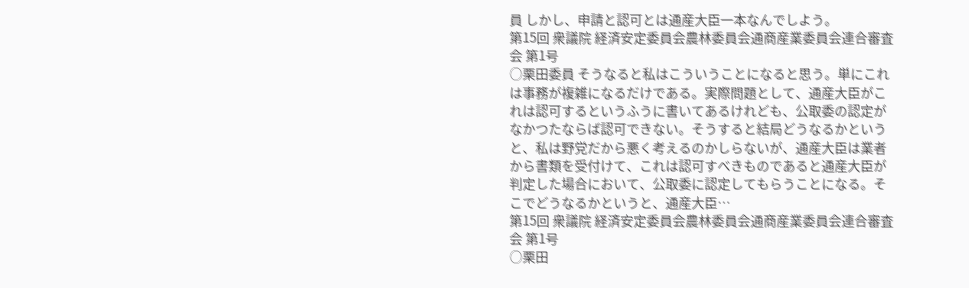員 しかし、申請と認可とは通産大臣一本なんでしよう。
第15回 衆議院 経済安定委員会農林委員会通商産業委員会連合審査会 第1号
○栗田委員 そうなると私はこういうことになると思う。単にこれは事務が複雑になるだけである。実際問題として、通産大臣がこれは認可するというふうに書いてあるけれども、公取委の認定がなかつたならば認可できない。そうすると結局どうなるかというと、私は野党だから悪く考えるのかしらないが、通産大臣は業者から書類を受付けて、これは認可すべきものであると通産大臣が判定した場合において、公取委に認定してもらうことになる。そこでどうなるかというと、通産大臣…
第15回 衆議院 経済安定委員会農林委員会通商産業委員会連合審査会 第1号
○栗田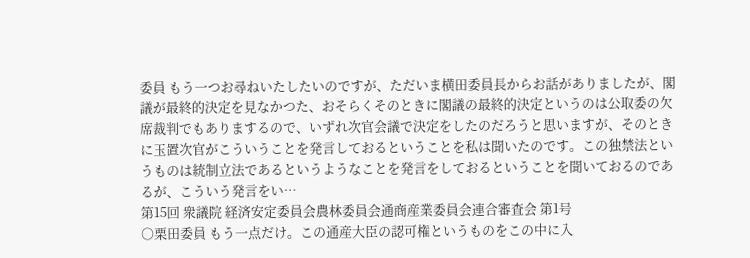委員 もう一つお尋ねいたしたいのですが、ただいま横田委員長からお話がありましたが、閣議が最終的決定を見なかつた、おそらくそのときに閣議の最終的決定というのは公取委の欠席裁判でもありまするので、いずれ次官会議で決定をしたのだろうと思いますが、そのときに玉置次官がこういうことを発言しておるということを私は聞いたのです。この独禁法というものは統制立法であるというようなことを発言をしておるということを聞いておるのであるが、こういう発言をい…
第15回 衆議院 経済安定委員会農林委員会通商産業委員会連合審査会 第1号
○栗田委員 もう一点だけ。この通産大臣の認可権というものをこの中に入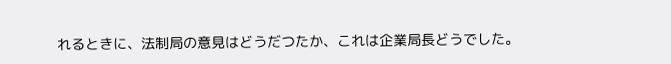れるときに、法制局の意見はどうだつたか、これは企業局長どうでした。